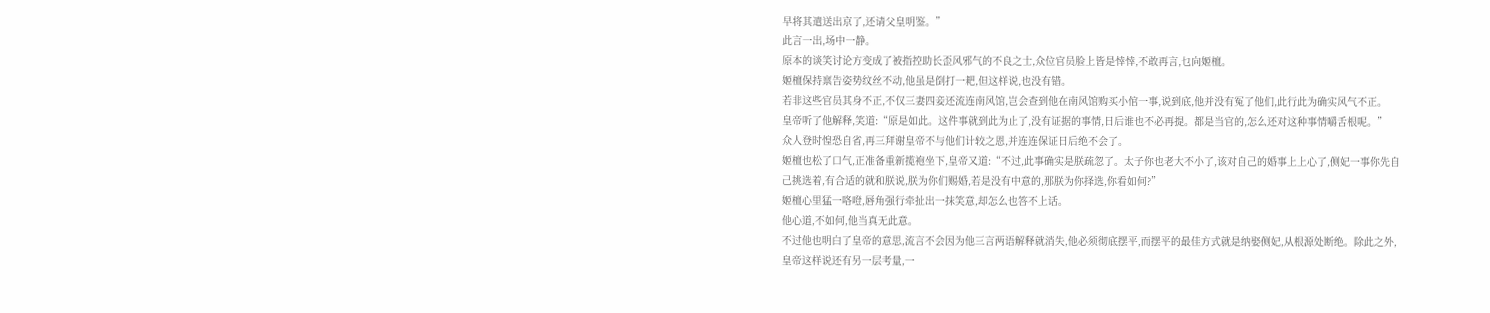早将其遣送出京了,还请父皇明鉴。”
此言一出,场中一静。
原本的谈笑讨论方变成了被指控助长歪风邪气的不良之士,众位官员脸上皆是悻悻,不敢再言,乜向姬檀。
姬檀保持禀告姿势纹丝不动,他虽是倒打一耙,但这样说,也没有错。
若非这些官员其身不正,不仅三妻四妾还流连南风馆,岂会查到他在南风馆购买小倌一事,说到底,他并没有冤了他们,此行此为确实风气不正。
皇帝听了他解释,笑道:“原是如此。这件事就到此为止了,没有证据的事情,日后谁也不必再提。都是当官的,怎么还对这种事情嚼舌根呢。”
众人登时惶恐自省,再三拜谢皇帝不与他们计较之恩,并连连保证日后绝不会了。
姬檀也松了口气,正准备重新揽袍坐下,皇帝又道:“不过,此事确实是朕疏忽了。太子你也老大不小了,该对自己的婚事上上心了,侧妃一事你先自己挑选着,有合适的就和朕说,朕为你们赐婚,若是没有中意的,那朕为你择选,你看如何?”
姬檀心里猛一咯噔,唇角强行牵扯出一抹笑意,却怎么也答不上话。
他心道,不如何,他当真无此意。
不过他也明白了皇帝的意思,流言不会因为他三言两语解释就消失,他必须彻底摆平,而摆平的最佳方式就是纳娶侧妃,从根源处断绝。除此之外,皇帝这样说还有另一层考量,一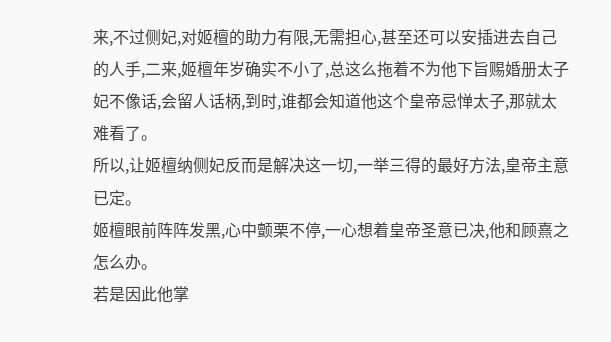来,不过侧妃,对姬檀的助力有限,无需担心,甚至还可以安插进去自己的人手,二来,姬檀年岁确实不小了,总这么拖着不为他下旨赐婚册太子妃不像话,会留人话柄,到时,谁都会知道他这个皇帝忌惮太子,那就太难看了。
所以,让姬檀纳侧妃反而是解决这一切,一举三得的最好方法,皇帝主意已定。
姬檀眼前阵阵发黑,心中颤栗不停,一心想着皇帝圣意已决,他和顾熹之怎么办。
若是因此他掌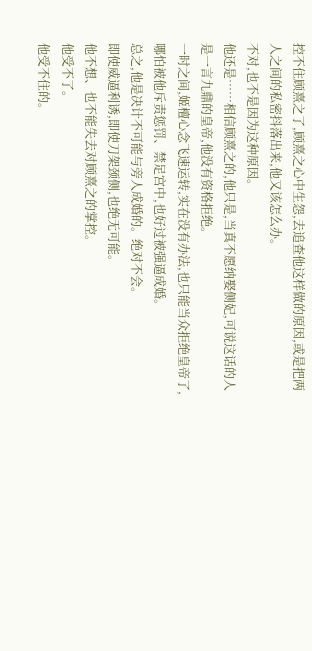控不住顾熹之了,顾熹之心中生怨,去追查他这样做的原因,或是把两人之间的私密抖落出来,他又该怎么办。
不对,也不是因为这种原因。
他还是……相信顾熹之的,他只是,当真不愿纳娶侧妃,可说这话的人是一言九鼎的皇帝,他没有资格拒绝。
一时之间,姬檀心念飞速运转,实在没有办法,也只能当众拒绝皇帝了,哪怕被他斥责惩罚、禁足宫中,也好过被强逼成婚。
总之,他是决计不可能与旁人成婚的。绝对不会。
即使威逼利诱,即使刀架颈侧,也绝无可能。
他不想、也不能失去对顾熹之的掌控。
他受不了。
他受不住的。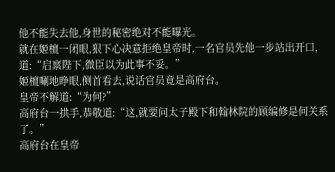他不能失去他,身世的秘密绝对不能曝光。
就在姬檀一闭眼,狠下心决意拒绝皇帝时,一名官员先他一步站出开口,道:“启禀陛下,微臣以为此事不妥。”
姬檀唰地睁眼,侧首看去,说话官员竟是高府台。
皇帝不解道:“为何?”
高府台一拱手,恭敬道:“这,就要问太子殿下和翰林院的顾编修是何关系了。”
高府台在皇帝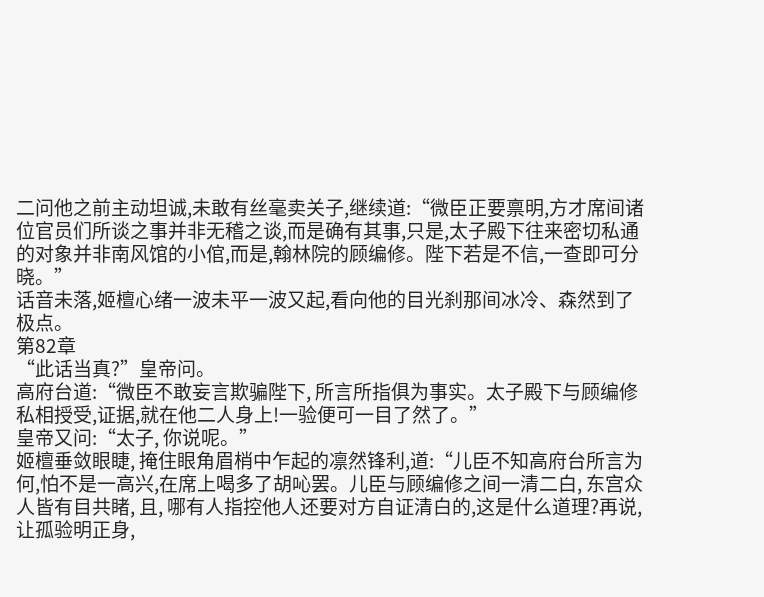二问他之前主动坦诚,未敢有丝毫卖关子,继续道:“微臣正要禀明,方才席间诸位官员们所谈之事并非无稽之谈,而是确有其事,只是,太子殿下往来密切私通的对象并非南风馆的小倌,而是,翰林院的顾编修。陛下若是不信,一查即可分晓。”
话音未落,姬檀心绪一波未平一波又起,看向他的目光刹那间冰冷、森然到了极点。
第82章
“此话当真?”皇帝问。
高府台道:“微臣不敢妄言欺骗陛下, 所言所指俱为事实。太子殿下与顾编修私相授受,证据,就在他二人身上!一验便可一目了然了。”
皇帝又问:“太子, 你说呢。”
姬檀垂敛眼睫, 掩住眼角眉梢中乍起的凛然锋利,道:“儿臣不知高府台所言为何,怕不是一高兴,在席上喝多了胡吣罢。儿臣与顾编修之间一清二白, 东宫众人皆有目共睹, 且, 哪有人指控他人还要对方自证清白的,这是什么道理?再说,让孤验明正身,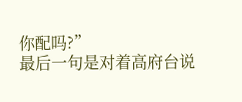你配吗?”
最后一句是对着高府台说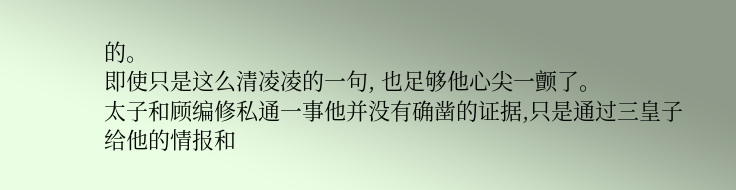的。
即使只是这么清凌凌的一句, 也足够他心尖一颤了。
太子和顾编修私通一事他并没有确凿的证据,只是通过三皇子给他的情报和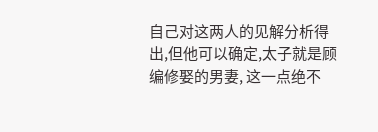自己对这两人的见解分析得出,但他可以确定,太子就是顾编修娶的男妻, 这一点绝不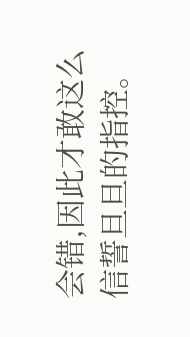会错,因此才敢这么信誓旦旦的指控。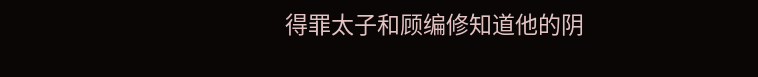得罪太子和顾编修知道他的阴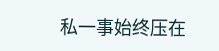私一事始终压在